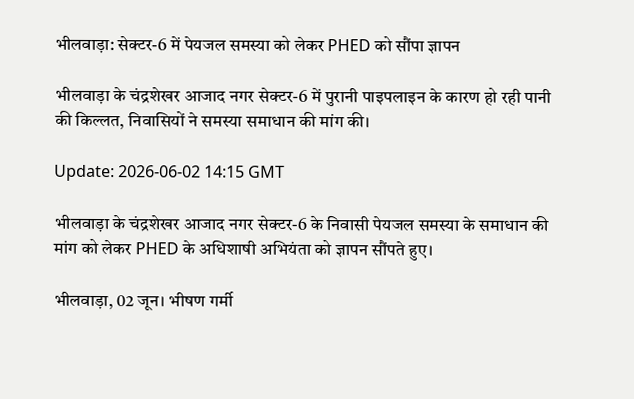भीलवाड़ा: सेक्टर-6 में पेयजल समस्या को लेकर PHED को सौंपा ज्ञापन

भीलवाड़ा के चंद्रशेखर आजाद नगर सेक्टर-6 में पुरानी पाइपलाइन के कारण हो रही पानी की किल्लत, निवासियों ने समस्या समाधान की मांग की।

Update: 2026-06-02 14:15 GMT

भीलवाड़ा के चंद्रशेखर आजाद नगर सेक्टर-6 के निवासी पेयजल समस्या के समाधान की मांग को लेकर PHED के अधिशाषी अभियंता को ज्ञापन सौंपते हुए।

भीलवाड़ा, 02 जून। भीषण गर्मी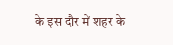के इस दौर में शहर के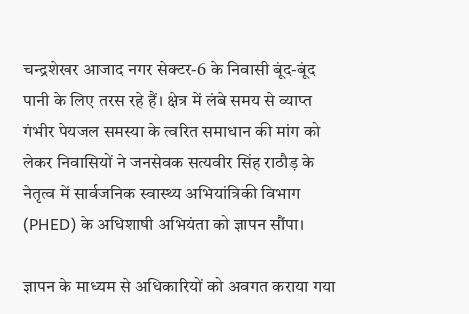चन्द्रशेखर आजाद नगर सेक्टर-6 के निवासी बूंद-बूंद पानी के लिए तरस रहे हैं। क्षेत्र में लंबे समय से व्याप्त गंभीर पेयजल समस्या के त्वरित समाधान की मांग को लेकर निवासियों ने जनसेवक सत्यवीर सिंह राठौड़ के नेतृत्व में सार्वजनिक स्वास्थ्य अभियांत्रिकी विभाग (PHED) के अधिशाषी अभियंता को ज्ञापन सौंपा।

ज्ञापन के माध्यम से अधिकारियों को अवगत कराया गया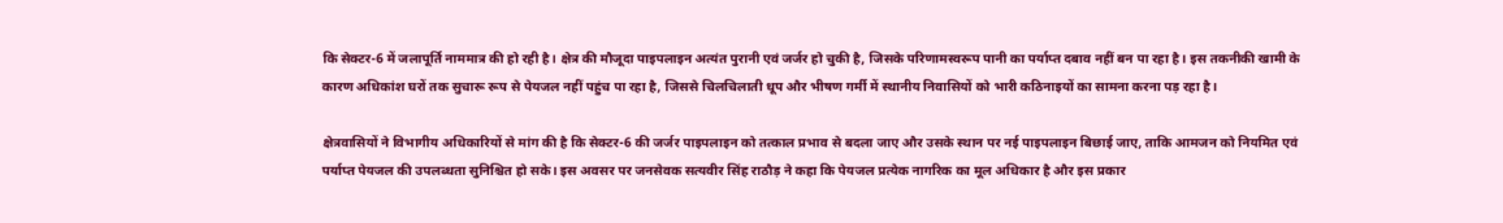कि सेक्टर-6 में जलापूर्ति नाममात्र की हो रही है। क्षेत्र की मौजूदा पाइपलाइन अत्यंत पुरानी एवं जर्जर हो चुकी है, जिसके परिणामस्वरूप पानी का पर्याप्त दबाव नहीं बन पा रहा है। इस तकनीकी खामी के कारण अधिकांश घरों तक सुचारू रूप से पेयजल नहीं पहुंच पा रहा है, जिससे चिलचिलाती धूप और भीषण गर्मी में स्थानीय निवासियों को भारी कठिनाइयों का सामना करना पड़ रहा है।

क्षेत्रवासियों ने विभागीय अधिकारियों से मांग की है कि सेक्टर-6 की जर्जर पाइपलाइन को तत्काल प्रभाव से बदला जाए और उसके स्थान पर नई पाइपलाइन बिछाई जाए, ताकि आमजन को नियमित एवं पर्याप्त पेयजल की उपलब्धता सुनिश्चित हो सके। इस अवसर पर जनसेवक सत्यवीर सिंह राठौड़ ने कहा कि पेयजल प्रत्येक नागरिक का मूल अधिकार है और इस प्रकार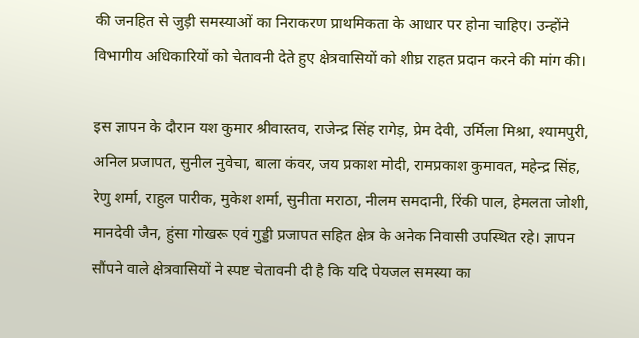की जनहित से जुड़ी समस्याओं का निराकरण प्राथमिकता के आधार पर होना चाहिए। उन्होंने विभागीय अधिकारियों को चेतावनी देते हुए क्षेत्रवासियों को शीघ्र राहत प्रदान करने की मांग की।

इस ज्ञापन के दौरान यश कुमार श्रीवास्तव, राजेन्द्र सिंह रागेड़, प्रेम देवी, उर्मिला मिश्रा, श्यामपुरी, अनिल प्रजापत, सुनील नुवेचा, बाला कंवर, जय प्रकाश मोदी, रामप्रकाश कुमावत, महेन्द्र सिंह, रेणु शर्मा, राहुल पारीक, मुकेश शर्मा, सुनीता मराठा, नीलम समदानी, रिंकी पाल, हेमलता जोशी, मानदेवी जैन, हुंसा गोखरू एवं गुड्डी प्रजापत सहित क्षेत्र के अनेक निवासी उपस्थित रहे। ज्ञापन सौंपने वाले क्षेत्रवासियों ने स्पष्ट चेतावनी दी है कि यदि पेयजल समस्या का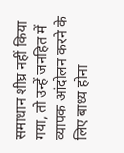समाधान शीघ्र नहीं किया गया, तो उन्हें जनहित में व्यापक आंदोलन करने के लिए बाध्य होना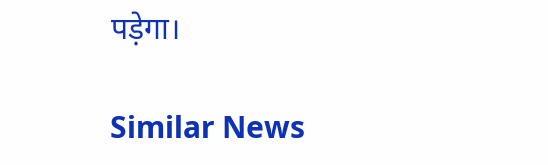पड़ेगा।

Similar News